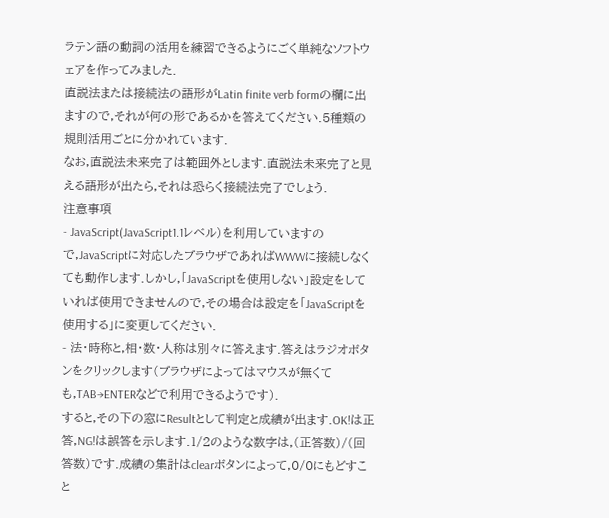ラテン語の動詞の活用を練習できるようにごく単純なソフトウェアを作ってみました.
直説法または接続法の語形がLatin finite verb formの欄に出ますので,それが何の形であるかを答えてください.5種類の規則活用ごとに分かれています.
なお,直説法未来完了は範囲外とします.直説法未来完了と見える語形が出たら,それは恐らく接続法完了でしょう.
注意事項
- JavaScript(JavaScript1.1レベル)を利用していますので,JavaScriptに対応したブラウザであればWWWに接続しなくても動作します.しかし,「JavaScriptを使用しない」設定をしていれば使用できませんので,その場合は設定を「JavaScriptを使用する」に変更してください.
- 法・時称と,相・数・人称は別々に答えます.答えはラジオボタンをクリックします(ブラウザによってはマウスが無くても,TAB→ENTERなどで利用できるようです).
すると,その下の窓にResultとして判定と成績が出ます.OK!は正答,NG!は誤答を示します.1/2のような数字は,(正答数)/(回答数)です.成績の集計はclearボタンによって,0/0にもどすこと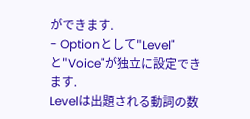ができます.
- Optionとして"Level"と"Voice"が独立に設定できます.
Levelは出題される動詞の数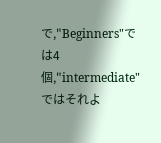で,"Beginners"では4個,"intermediate"ではそれよ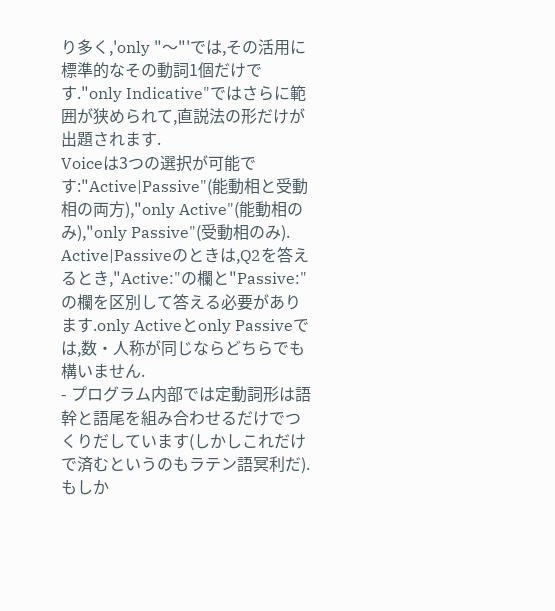り多く,'only "〜"'では,その活用に標準的なその動詞1個だけです."only Indicative"ではさらに範囲が狭められて,直説法の形だけが出題されます.
Voiceは3つの選択が可能です:"Active|Passive"(能動相と受動相の両方),"only Active"(能動相のみ),"only Passive"(受動相のみ).
Active|Passiveのときは,Q2を答えるとき,"Active:"の欄と"Passive:"の欄を区別して答える必要があります.only Activeとonly Passiveでは,数・人称が同じならどちらでも構いません.
- プログラム内部では定動詞形は語幹と語尾を組み合わせるだけでつくりだしています(しかしこれだけで済むというのもラテン語冥利だ).もしか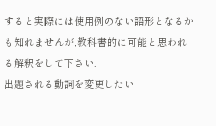すると実際には使用例のない語形となるかも知れませんが,教科書的に可能と思われる解釈をして下さい.
出題される動詞を変更したい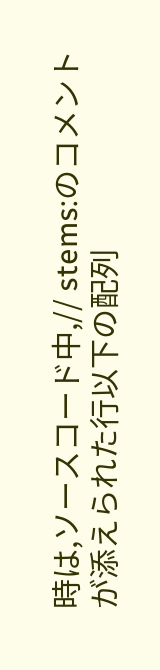時は,ソースコード中,// stems:のコメントが添えられた行以下の配列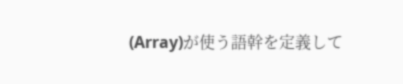(Array)が使う語幹を定義して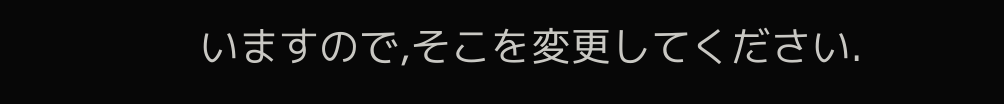いますので,そこを変更してください.